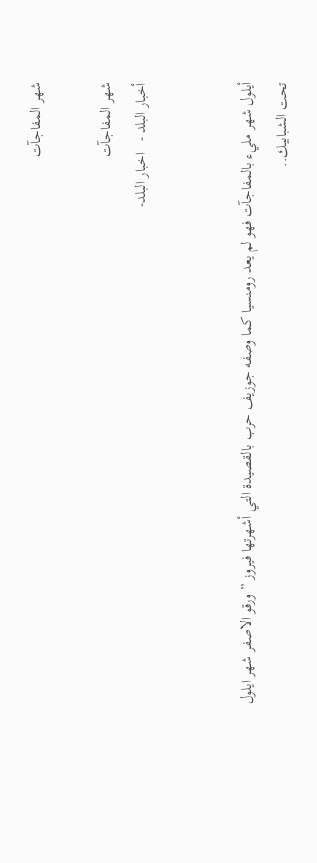شهر المفاجآت

شهر المفاجآت
أخبار البلد -   اخبار البلد-


أيلول شهر مليء بالمفاجآت فهو لم يعد رومنسيا كما وصفه جوزيف حرب بالقصيدة التي أشهرتها فيروز ” ورقو الاصفر شهر ايلول تحت الشبابيك..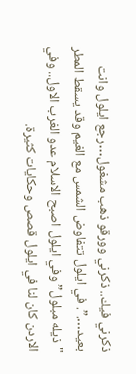ذكرني فيك.. ذكرني وورقو ذهب مشغول…رجع ايلول وانت بعيد….”. في ايلول تتفاوض الشمس مع الغيم وقد يسقط المطر "ذيله مبلول” وفي ايلول اصبح الاسلام عدو الغرب الاول.. وفي الاردن كان لنا في ايلول قصص وحكايات كثيرة.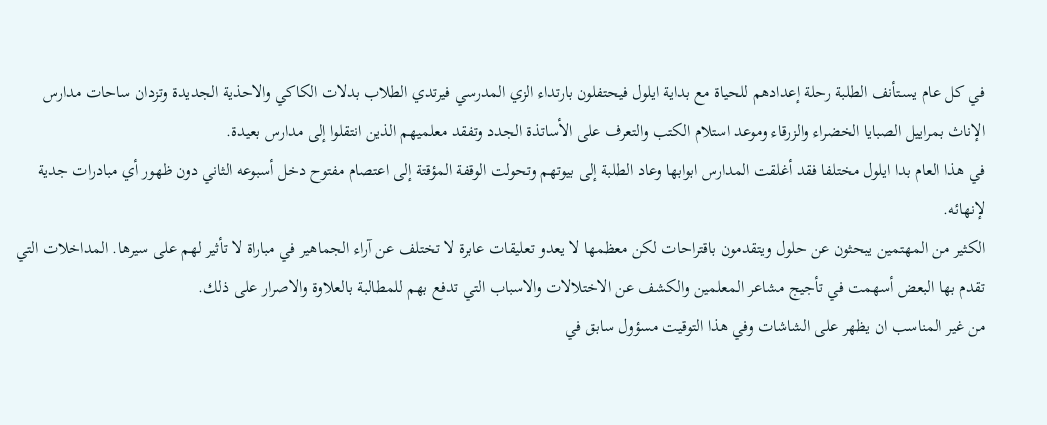في كل عام يسـتأنف الطلبة رحلة إعدادهم للحياة مع بداية ايلول فيحتفلون بارتداء الزي المدرسي فيرتدي الطلاب بدلات الكاكي والاحذية الجديدة وتزدان ساحات مدارس الإناث بمراييل الصبايا الخضراء والزرقاء وموعد استلام الكتب والتعرف على الأساتذة الجدد وتفقد معلميهم الذين انتقلوا إلى مدارس بعيدة.
في هذا العام بدا ايلول مختلفا فقد أغلقت المدارس ابوابها وعاد الطلبة إلى بيوتهم وتحولت الوقفة المؤقتة إلى اعتصام مفتوح دخل أسبوعه الثاني دون ظهور أي مبادرات جدية لإنهائه.
الكثير من المهتمين يبحثون عن حلول ويتقدمون باقتراحات لكن معظمها لا يعدو تعليقات عابرة لا تختلف عن آراء الجماهير في مباراة لا تأثير لهم على سيرها. المداخلات التي تقدم بها البعض أسهمت في تأجيج مشاعر المعلمين والكشف عن الاختلالات والاسباب التي تدفع بهم للمطالبة بالعلاوة والاصرار على ذلك.
من غير المناسب ان يظهر على الشاشات وفي هذا التوقيت مسؤول سابق في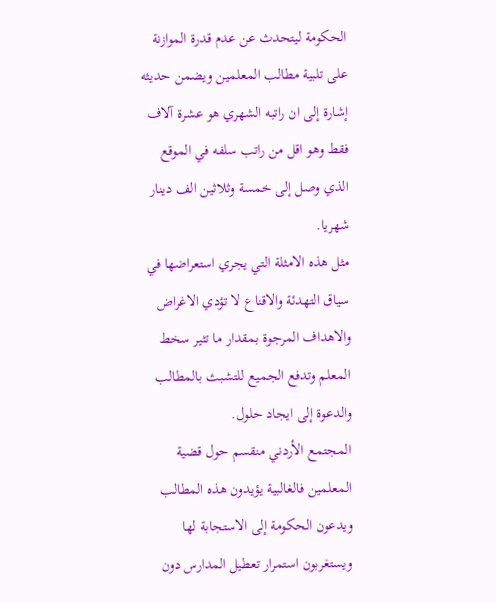الحكومة ليتحدث عن عدم قدرة الموازنة على تلبية مطالب المعلمين ويضمن حديثه إشارة إلى ان راتبه الشهري هو عشرة آلاف فقط وهو اقل من راتب سلفه في الموقع الذي وصل إلى خمسة وثلاثين الف دينار شهريا.
مثل هذه الامثلة التي يجري استعراضها في سياق التهدئة والاقناع لا تؤدي الاغراض والاهداف المرجوة بمقدار ما تثير سخط المعلم وتدفع الجميع للتشبث بالمطالب والدعوة إلى ايجاد حلول.
المجتمع الأردني منقسم حول قضية المعلمين فالغالبية يؤيدون هذه المطالب ويدعون الحكومة إلى الاستجابة لها ويستغربون استمرار تعطيل المدارس دون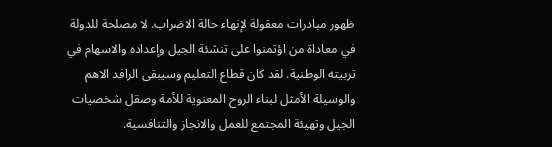ظهور مبادرات معقولة لإنهاء حالة الاضراب. لا مصلحة للدولة في معاداة من اؤتمنوا على تنشئة الجيل وإعداده والاسهام في تربيته الوطنية. لقد كان قطاع التعليم وسيبقى الرافد الاهم والوسيلة الأمثل لبناء الروح المعنوية للأمة وصقل شخصيات الجيل وتهيئة المجتمع للعمل والانجاز والتنافسية.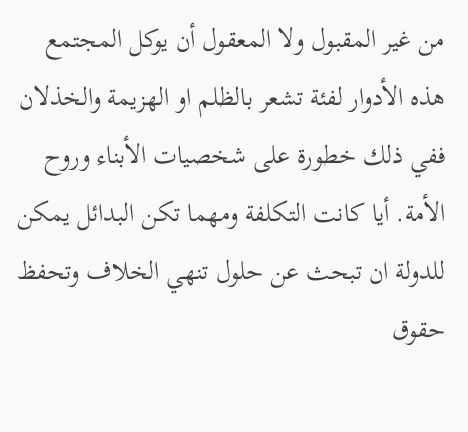من غير المقبول ولا المعقول أن يوكل المجتمع هذه الأدوار لفئة تشعر بالظلم او الهزيمة والخذلان ففي ذلك خطورة على شخصيات الأبناء وروح الأمة. أيا كانت التكلفة ومهما تكن البدائل يمكن للدولة ان تبحث عن حلول تنهي الخلاف وتحفظ حقوق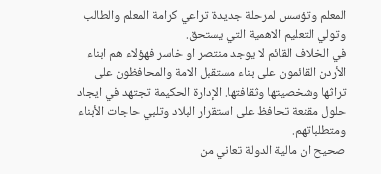المعلم وتؤسس لمرحلة جديدة تراعي كرامة المعلم والطالب وتولي التعليم الاهمية التي يستحق.
في الخلاف القائم لا يوجد منتصر او خاسر فهؤلاء هم ابناء الأردن القائمون على بناء مستقبل الامة والمحافظون على تراثها وشخصيتها وثقافتها. الإدارة الحكيمة تجتهد في ايجاد حلول مقنعة تحافظ على استقرار البلاد وتلبي حاجات الأبناء ومتطلباتهم.
صحيح ان مالية الدولة تعاني من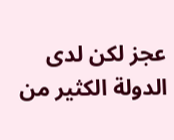عجز لكن لدى الدولة الكثير من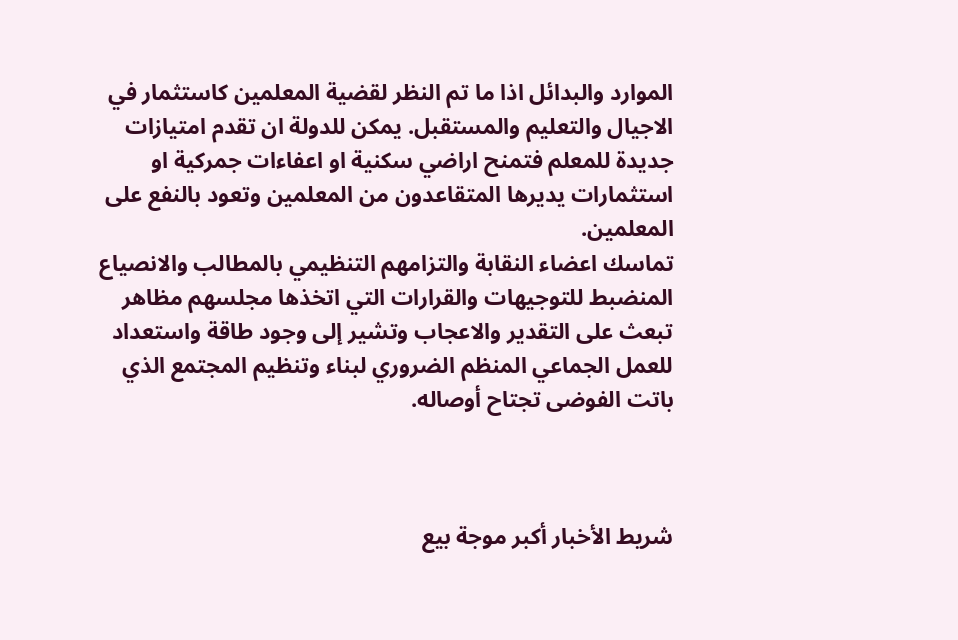الموارد والبدائل اذا ما تم النظر لقضية المعلمين كاستثمار في الاجيال والتعليم والمستقبل. يمكن للدولة ان تقدم امتيازات جديدة للمعلم فتمنح اراضي سكنية او اعفاءات جمركية او استثمارات يديرها المتقاعدون من المعلمين وتعود بالنفع على المعلمين.
تماسك اعضاء النقابة والتزامهم التنظيمي بالمطالب والانصياع المنضبط للتوجيهات والقرارات التي اتخذها مجلسهم مظاهر تبعث على التقدير والاعجاب وتشير إلى وجود طاقة واستعداد للعمل الجماعي المنظم الضروري لبناء وتنظيم المجتمع الذي باتت الفوضى تجتاح أوصاله.



شريط الأخبار أكبر موجة بيع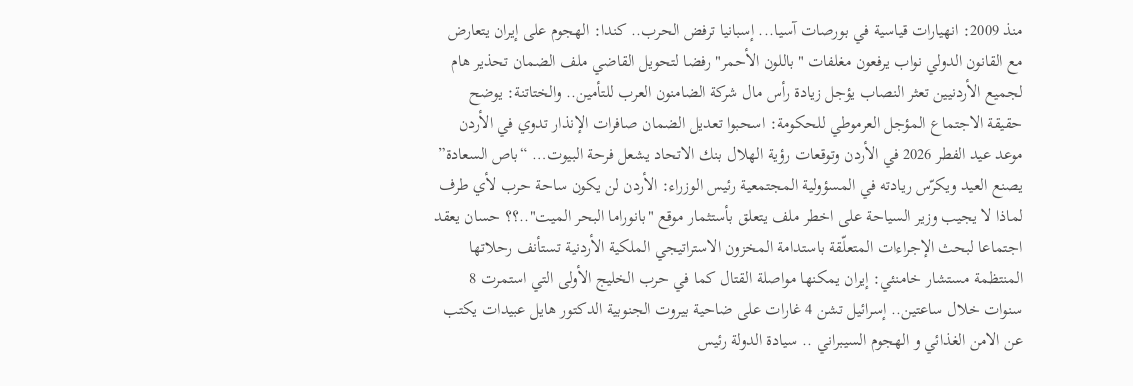منذ 2009: انهيارات قياسية في بورصات آسيا... إسبانيا ترفض الحرب.. كندا: الهجوم على إيران يتعارض مع القانون الدولي نواب يرفعون مغلفات "باللون الأحمر" رفضا لتحويل القاضي ملف الضمان تحذير هام لجميع الأردنيين تعثر النصاب يؤجل زيادة رأس مال شركة الضامنون العرب للتأمين.. والختاتنة: يوضح حقيقة الاجتماع المؤجل العرموطي للحكومة: اسحبوا تعديل الضمان صافرات الإنذار تدوي في الأردن موعد عيد الفطر 2026 في الأردن وتوقعات رؤية الهلال بنك الاتحاد يشعل فرحة البيوت… “باص السعادة” يصنع العيد ويكرّس ريادته في المسؤولية المجتمعية رئيس الوزراء: الأردن لن يكون ساحة حرب لأي طرف لماذا لا يجيب وزير السياحة على اخطر ملف يتعلق بأستثمار موقع "بانوراما البحر الميت"..؟؟ حسان يعقد اجتماعا لبحث الإجراءات المتعلّقة باستدامة المخزون الاستراتيجي الملكية الأردنية تستأنف رحلاتها المنتظمة مستشار خامنئي: إيران يمكنها مواصلة القتال كما في حرب الخليج الأولى التي استمرت 8 سنوات خلال ساعتين.. إسرائيل تشن 4 غارات على ضاحية بيروت الجنوبية الدكتور هايل عبيدات يكتب عن الامن الغذائي و الهجوم السيبراني .. سيادة الدولة رئيس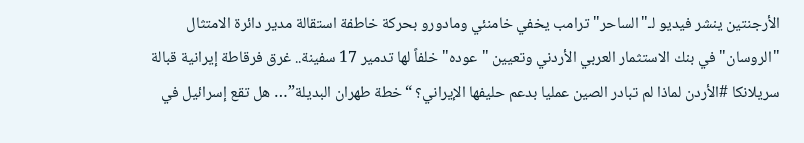الأرجنتين ينشر فيديو لـ"الساحر" ترامب يخفي خامنئي ومادورو بحركة خاطفة استقالة مدير دائرة الامتثال "الروسان" في بنك الاستثمار العربي الأردني وتعيين "عوده" خلفاً لها تدمير 17 سفينة.. غرق فرقاطة إيرانية قبالة سريلانكا #الأردن لماذا لم تبادر الصين عمليا بدعم حليفها الإيراني؟ “خطة طهران البديلة”… هل تقع إسرائيل في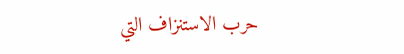حرب الاستنزاف التي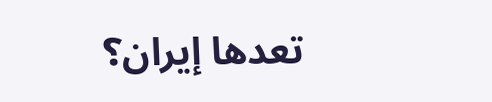تعدها إيران؟